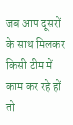जब आप दूसरों के साथ मिलकर किसी टीम में काम कर रहे हों तो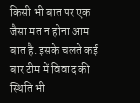किसी भी बात पर एक जैसा मत न होना आम बात है. इसके चलते कई बार टीम में विवाद की स्थिति भी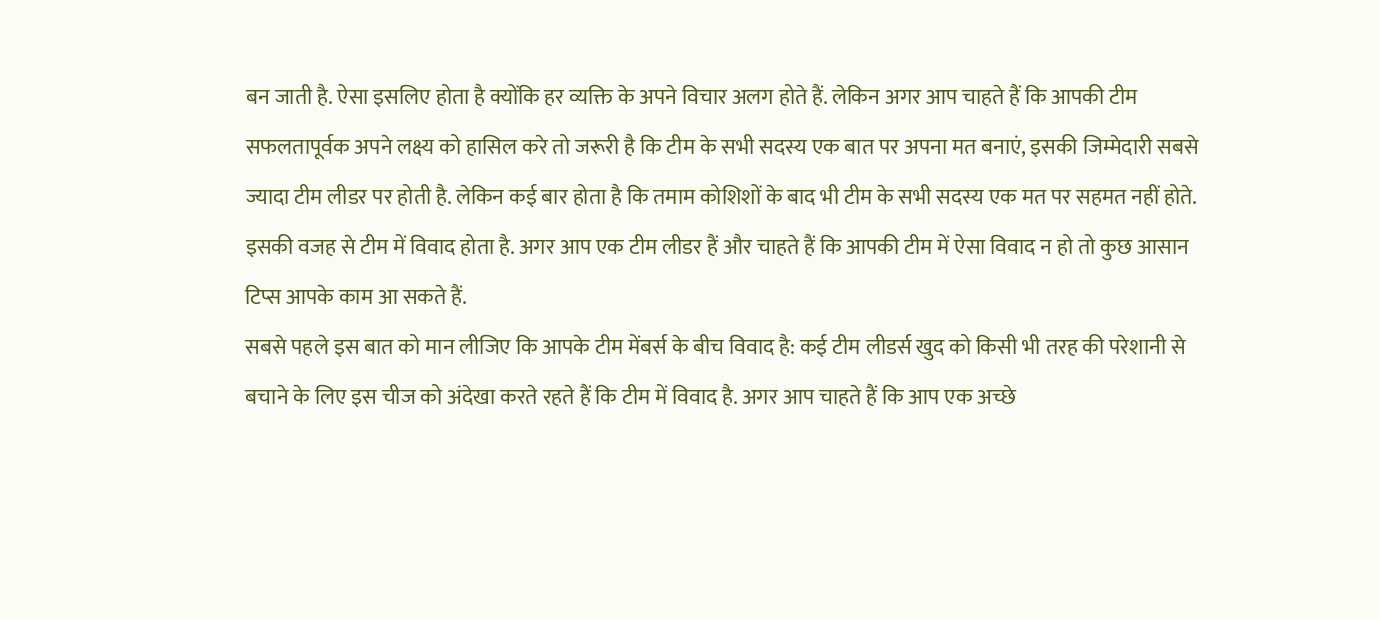बन जाती है. ऐसा इसलिए होता है क्योंकि हर व्यक्ति के अपने विचार अलग होते हैं. लेकिन अगर आप चाहते हैं कि आपकी टीम सफलतापूर्वक अपने लक्ष्य को हासिल करे तो जरूरी है कि टीम के सभी सदस्य एक बात पर अपना मत बनाएं, इसकी जिम्मेदारी सबसे ज्यादा टीम लीडर पर होती है. लेकिन कई बार होता है कि तमाम कोशिशों के बाद भी टीम के सभी सदस्य एक मत पर सहमत नहीं होते. इसकी वजह से टीम में विवाद होता है. अगर आप एक टीम लीडर हैं और चाहते हैं कि आपकी टीम में ऐसा विवाद न हो तो कुछ आसान टिप्स आपके काम आ सकते हैं.
सबसे पहले इस बात को मान लीजिए कि आपके टीम मेंबर्स के बीच विवाद है: कई टीम लीडर्स खुद को किसी भी तरह की परेशानी से बचाने के लिए इस चीज को अंदेखा करते रहते हैं कि टीम में विवाद है. अगर आप चाहते हैं कि आप एक अच्छे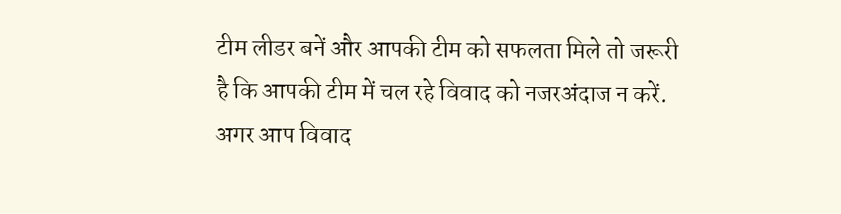टीम लीडर बनें और आपकी टीम को सफलता मिले तो जरूरी है कि आपकी टीम में चल रहे विवाद को नजरअंदाज न करें. अगर आप विवाद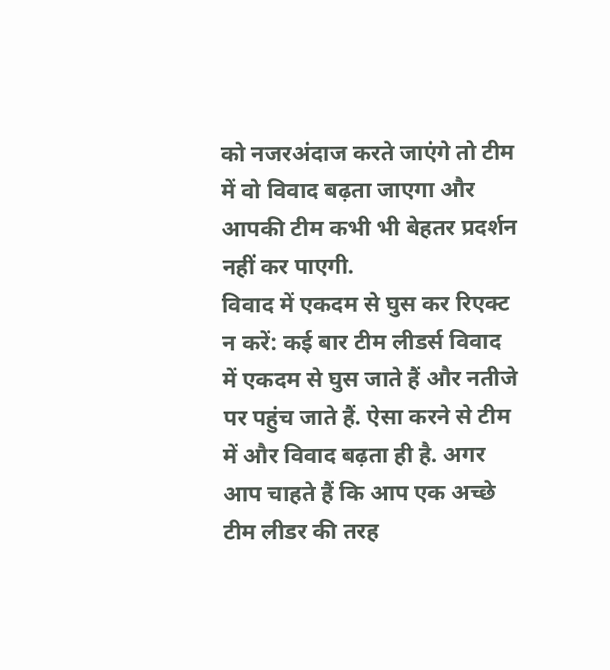को नजरअंदाज करते जाएंगे तो टीम में वो विवाद बढ़ता जाएगा और आपकी टीम कभी भी बेहतर प्रदर्शन नहीं कर पाएगी.
विवाद में एकदम से घुस कर रिएक्ट न करें: कई बार टीम लीडर्स विवाद में एकदम से घुस जाते हैं और नतीजे पर पहुंच जाते हैं. ऐसा करने से टीम में और विवाद बढ़ता ही है. अगर आप चाहते हैं कि आप एक अच्छे टीम लीडर की तरह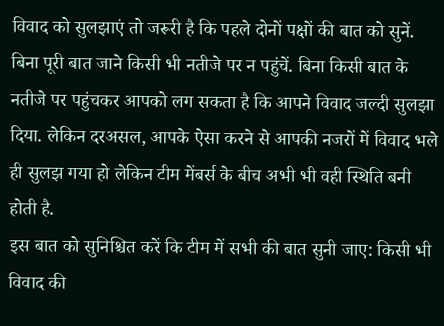विवाद को सुलझाएं तो जरूरी है कि पहले दोनों पक्षों की बात को सुनें. बिना पूरी बात जाने किसी भी नतीजे पर न पहुंचें. बिना किसी बात के नतीजे पर पहुंचकर आपको लग सकता है कि आपने विवाद जल्दी सुलझा दिया. लेकिन दरअसल, आपके ऐसा करने से आपकी नजरों में विवाद भले ही सुलझ गया हो लेकिन टीम मेंबर्स के बीच अभी भी वही स्थिति बनी होती है.
इस बात को सुनिश्चित करें कि टीम में सभी की बात सुनी जाए: किसी भी विवाद की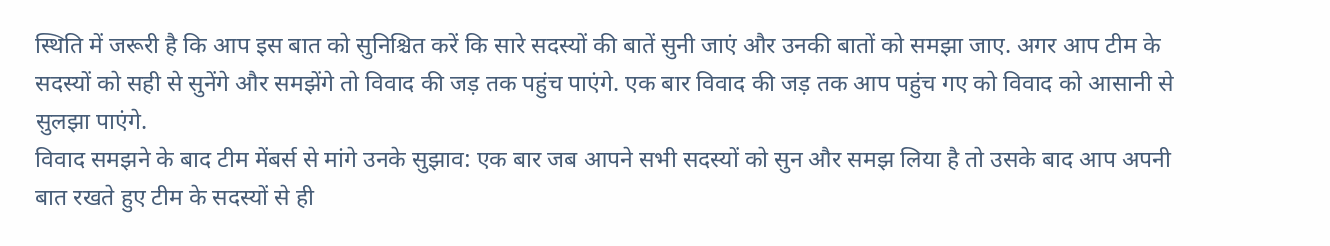स्थिति में जरूरी है कि आप इस बात को सुनिश्चित करें कि सारे सदस्यों की बातें सुनी जाएं और उनकी बातों को समझा जाए. अगर आप टीम के सदस्यों को सही से सुनेंगे और समझेंगे तो विवाद की जड़ तक पहुंच पाएंगे. एक बार विवाद की जड़ तक आप पहुंच गए को विवाद को आसानी से सुलझा पाएंगे.
विवाद समझने के बाद टीम मेंबर्स से मांगे उनके सुझाव: एक बार जब आपने सभी सदस्यों को सुन और समझ लिया है तो उसके बाद आप अपनी बात रखते हुए टीम के सदस्यों से ही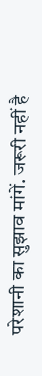परेशानी का सुझाव मांगें. जरूरी नहीं है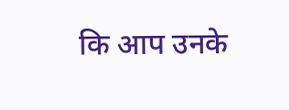कि आप उनके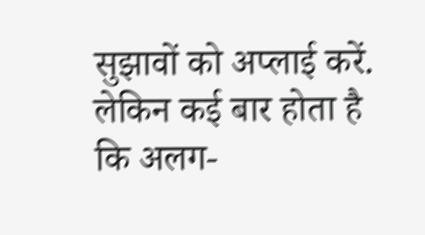सुझावों को अप्लाई करें. लेकिन कई बार होता है कि अलग-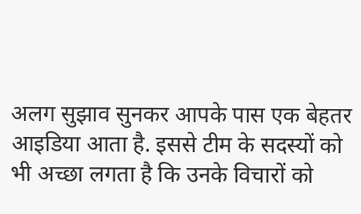अलग सुझाव सुनकर आपके पास एक बेहतर आइडिया आता है. इससे टीम के सदस्यों को भी अच्छा लगता है कि उनके विचारों को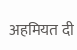अहमियत दी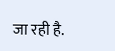जा रही है.